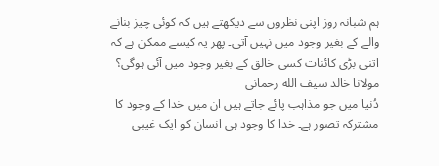ہم شبانہ روز اپنی نظروں سے دیکھتے ہیں کہ کوئی چیز بنانے والے کے بغیر وجود میں نہیں آتی۔ پھر یہ کیسے ممکن ہے کہ اتنی بڑی کائنات کسی خالق کے بغیر وجود میں آئی ہوگی؟
مولانا خالد سیف الله رحمانی
دُنیا میں جو مذاہب پائے جاتے ہیں ان میں خدا کے وجود کا مشترکہ تصور ہے۔ خدا کا وجود ہی انسان کو ایک غیبی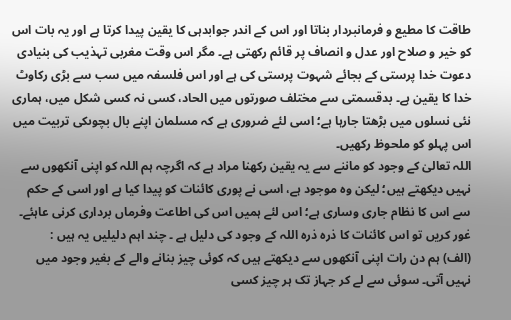طاقت کا مطیع و فرمانبردار بناتا اور اس کے اندر جوابدہی کا یقین پیدا کرتا ہے اور یہ بات اس کو خیر و صلاح اور عدل و انصاف پر قائم رکھتی ہے۔ مگر اس وقت مغربی تہذیب کی بنیادی دعوت خدا پرستی کے بجائے شہوت پرستی کی ہے اور اس فلسفہ میں سب سے بڑی رکاوٹ خدا کا یقین ہے۔ بدقسمتی سے مختلف صورتوں میں الحاد، کسی نہ کسی شکل میں، ہماری نئی نسلوں میں بڑھتا جارہا ہے؛ اسی لئے ضروری ہے کہ مسلمان اپنے بال بچوںکی تربیت میں اس پہلو کو ملحوظ رکھیں۔
اللہ تعالیٰ کے وجود کو ماننے سے یہ یقین رکھنا مراد ہے کہ اگرچہ ہم اللہ کو اپنی آنکھوں سے نہیں دیکھتے ہیں؛ لیکن وہ موجود ہے، اسی نے پوری کائنات کو پیدا کیا ہے اور اسی کے حکم سے اس کا نظام جاری وساری ہے؛ اس لئے ہمیں اس کی اطاعت وفرماں برداری کرنی عاہئے۔
غور كریں تو اس کائنات کا ذرہ ذرہ اللہ کے وجود کی دلیل ہے ۔ چند اہم دلیلیں یہ ہیں :
(الف) ہم دن رات اپنی آنکھوں سے دیکھتے ہیں کہ کوئی چیز بنانے والے کے بغیر وجود میں نہیں آتی۔ سوئی سے لے کر جہاز تک ہر چیز کسی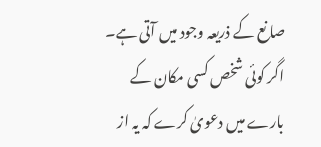صانع کے ذریعہ وجود میں آتی ہے۔ اگر کوئی شخص کسی مکان کے بارے میں دعویٰ کرے کہ یہ از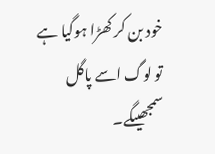خود بن کر کھڑا ہوگیا ہے تو لوگ اسے پاگل سمجھیںگے۔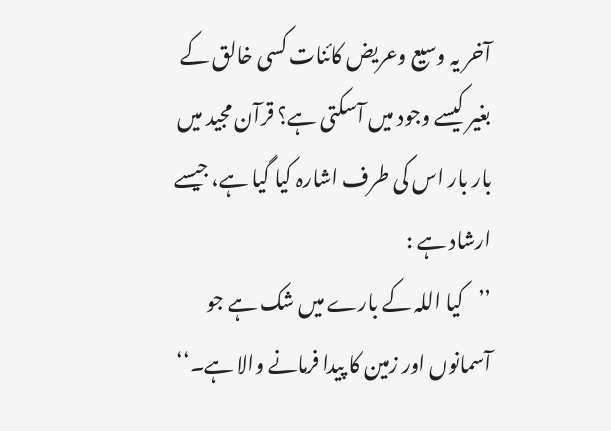آخر یہ وسیع وعریض کائنات کسی خالق کے بغیر کیسے وجود میں آسکتی ہے؟ قرآن مجید میں بار بار اس کی طرف اشارہ کیا گیا ہے، جیسے ارشاد ہے :
’’کیا اللہ کے بارے میں شک ہے جو آسمانوں اور زمین کا پیدا فرمانے والا ہے۔‘‘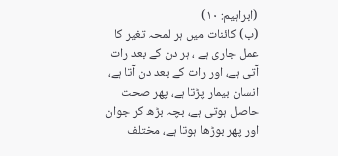(ابراہیم: ۱۰)
(ب) کائنات میں ہر لمحہ تغیر کا عمل جاری ہے ، ہر دن کے بعد رات آتی ہے، اور رات کے بعد دن آتا ہے، انسان بیمار پڑتا ہے، پھر صحت حاصل ہوتی ہے، بچہ بڑھ کر جوان اور پھر بوڑھا ہوتا ہے، مختلف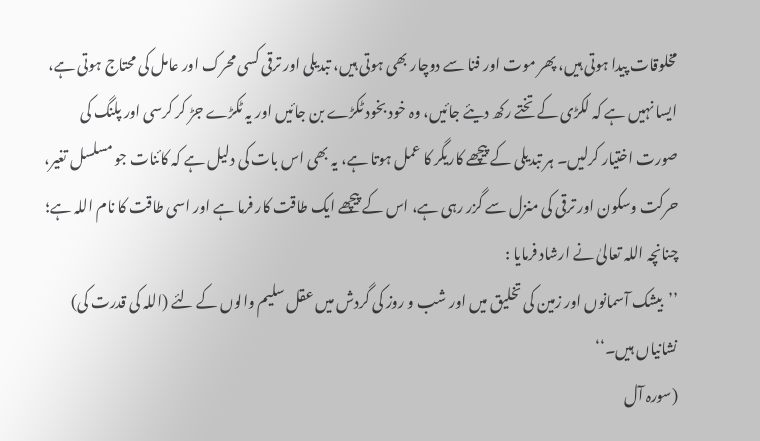مخلوقات پیدا ہوتی ہیں، پھر موت اور فنا سے دوچار بھی ہوتی ہیں، تبدیلی اور ترقی کسی محرک اور عامل کی محتاج ہوتی ہے، ایسا نہیں ہے کہ لکڑی کے تختے رکھ دیئے جائیں، وہ خود بخود ٹکڑے بن جائیں اور یہ ٹکڑے جڑ کر کرسی اور پلنگ کی صورت اختیار کرلیں۔ ہر تبدیلی کے پیچھے کاریگر کا عمل ہوتا ہے، یہ بھی اس بات کی دلیل ہے کہ کائنات جو مسلسل تغیر، حرکت وسکون اور ترقی کی منزل سے گزر رہی ہے، اس کے پیچھے ایک طاقت کار فرما ہے اور اسی طاقت کا نام اللہ ہے؛ چنانچہ اللہ تعالیٰ نے ارشاد فرمایا :
’’بیشک آسمانوں اور زمین کی تخلیق میں اور شب و روز کی گردش میں عقل سلیم والوں کے لئے (اللہ کی قدرت کی) نشانیاں ہیں۔‘‘
(سورہ آل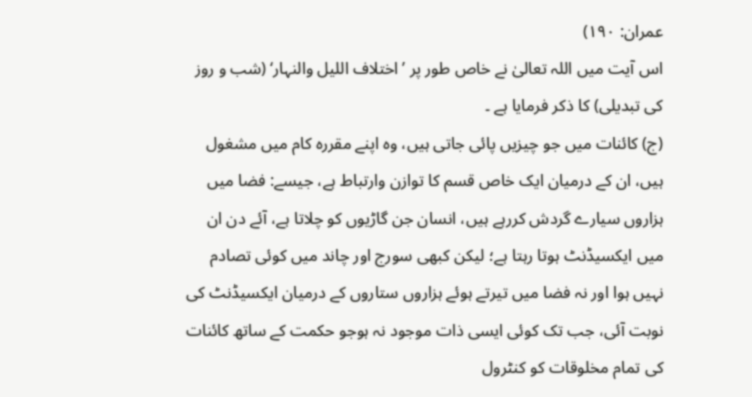عمران: ۱۹۰)
اس آیت میں اللہ تعالیٰ نے خاص طور پر ’اختلاف اللیل والنہار‘ (شب و روز کی تبدیلی) کا ذکر فرمایا ہے ۔
(ج) کائنات میں جو چیزیں پائی جاتی ہیں، وہ اپنے مقررہ کام میں مشغول ہیں، ان کے درمیان ایک خاص قسم کا توازن وارتباط ہے، جیسے: فضا میں ہزاروں سیارے گردش کررہے ہیں، انسان جن گاڑیوں کو چلاتا ہے، آئے دن ان میں ایکسیڈنٹ ہوتا رہتا ہے؛ لیکن کبھی سورج اور چاند میں کوئی تصادم نہیں ہوا اور نہ فضا میں تیرتے ہوئے ہزاروں ستاروں کے درمیان ایکسیڈنٹ کی نوبت آئی، جب تک کوئی ایسی ذات موجود نہ ہوجو حکمت کے ساتھ کائنات کی تمام مخلوقات کو کنٹرول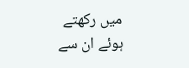میں رکھتے ہوئے ان سے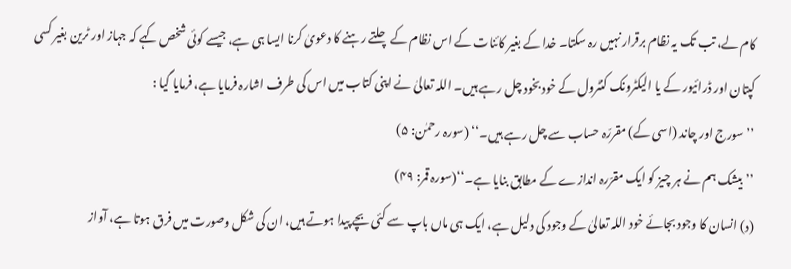کام لے، تب تک یہ نظام برقرار نہیں رہ سکتا۔ خدا کے بغیر کائنات کے اس نظام کے چلتے رہنے کا دعویٰ کرنا ایسا ہی ہے، جیسے کوئی شخص کہے کہ جہاز اور ٹرین بغیر کسی کپتان اور ڈرائیور کے یا الیکٹرونک کنٹرول کے خود بخود چل رہے ہیں۔ اللہ تعالیٰ نے اپنی کتاب میں اس کی طرف اشارہ فرمایا ہے، فرمایا گیا :
’’سورج اور چاند (اسی کے) مقررّہ حساب سے چل رہے ہیں۔‘‘ (سورہ رحمٰن: ۵)
’’بیشک ہم نے ہر چیز کو ایک مقرّرہ اندازے کے مطابق بنایا ہے۔‘‘(سورہ قمر: ۴۹)
(د) انسان کا وجود بجائے خود اللہ تعالیٰ کے وجود کی دلیل ہے، ایک ہی ماں باپ سے کئی بچے پیدا ہوتے ہیں، ان کی شکل وصورت میں فرق ہوتا ہے، آواز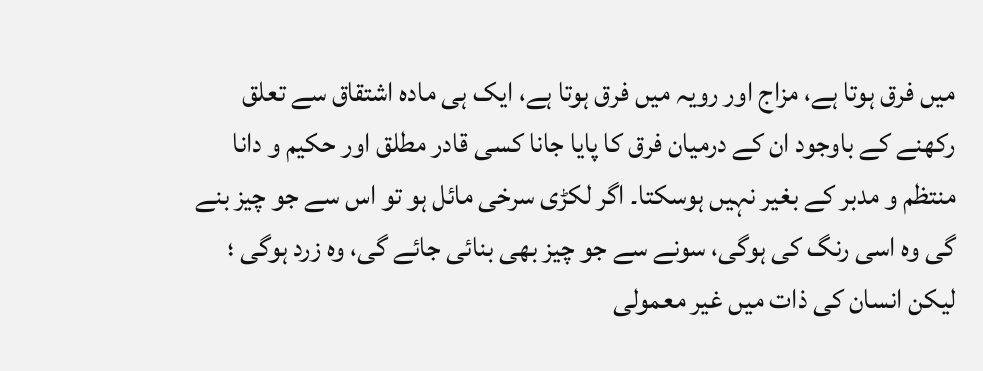میں فرق ہوتا ہے، مزاج اور رویہ میں فرق ہوتا ہے، ایک ہی مادہ اشتقاق سے تعلق رکھنے کے باوجود ان کے درمیان فرق کا پایا جانا کسی قادر مطلق اور حکیم و دانا منتظم و مدبر کے بغیر نہیں ہوسکتا۔ اگر لکڑی سرخی مائل ہو تو اس سے جو چیز بنے گی وہ اسی رنگ کی ہوگی، سونے سے جو چیز بھی بنائی جائے گی، وہ زرد ہوگی ؛ لیکن انسان کی ذات میں غیر معمولی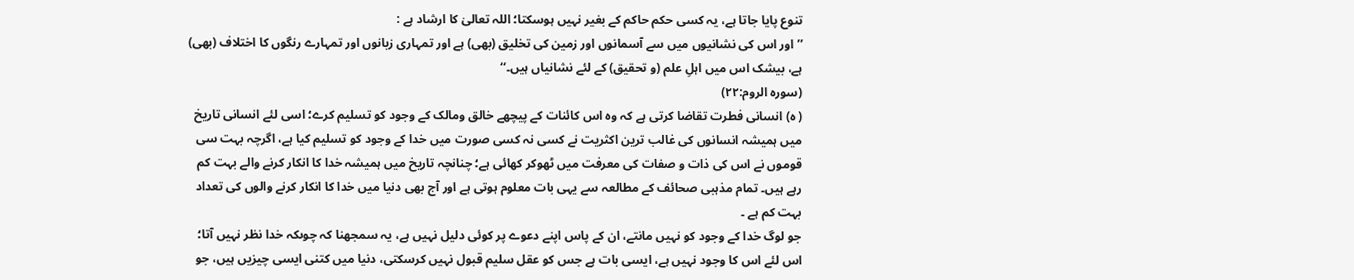تنوع پایا جاتا ہے، یہ کسی حکم حاکم کے بغیر نہیں ہوسکتا؛ اللہ تعالیٰ کا ارشاد ہے :
’’اور اس کی نشانیوں میں سے آسمانوں اور زمین کی تخلیق (بھی) ہے اور تمہاری زبانوں اور تمہارے رنگوں کا اختلاف (بھی) ہے، بیشک اس میں اہلِ علم (و تحقیق) کے لئے نشانیاں ہیں۔‘‘
(سورہ الروم:۲۲)
( ہ) انسانی فطرت تقاضا کرتی ہے کہ وہ اس کائنات کے پیچھے خالق ومالک کے وجود کو تسلیم کرے؛ اسی لئے انسانی تاریخ میں ہمیشہ انسانوں کی غالب ترین اکثریت نے کسی نہ کسی صورت میں خدا کے وجود کو تسلیم کیا ہے، اگرچہ بہت سی قوموں نے اس کی ذات و صفات کی معرفت میں ٹھوکر کھائی ہے؛ چنانچہ تاریخ میں ہمیشہ خدا کا انکار کرنے والے بہت کم رہے ہیں۔ تمام مذہبی صحائف کے مطالعہ سے یہی بات معلوم ہوتی ہے اور آج بھی دنیا میں خدا کا انکار کرنے والوں کی تعداد بہت کم ہے ۔
جو لوگ خدا کے وجود کو نہیں مانتے، ان کے پاس اپنے دعوے پر کوئی دلیل نہیں ہے، یہ سمجھنا کہ چوںکہ خدا نظر نہیں آتا؛ اس لئے اس کا وجود نہیں ہے، ایسی بات ہے جس کو عقل سلیم قبول نہیں کرسکتی، دنیا میں کتنی ایسی چیزیں ہیں، جو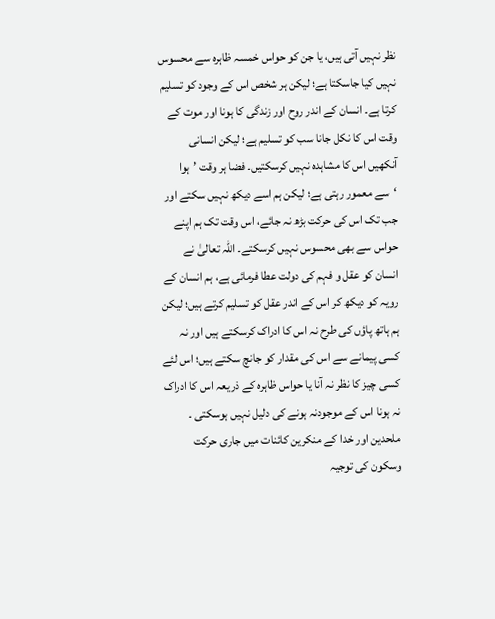نظر نہیں آتی ہیں، یا جن کو حواس خمسہ ظاہرہ سے محسوس نہیں کیا جاسکتا ہے؛ لیکن ہر شخص اس کے وجود کو تسلیم کرتا ہے۔ انسان کے اندر روح اور زندگی کا ہونا اور موت کے وقت اس کا نکل جانا سب کو تسلیم ہے؛ لیکن انسانی آنکھیں اس کا مشاہدہ نہیں کرسکتیں۔ فضا ہر وقت ’ہوا ‘سے معمور رہتی ہے؛ لیکن ہم اسے دیکھ نہیں سکتے اور جب تک اس کی حرکت بڑھ نہ جائے، اس وقت تک ہم اپنے حواس سے بھی محسوس نہیں کرسکتے۔ اللہ تعالیٰ نے انسان کو عقل و فہم کی دولت عطا فرمائی ہے، ہم انسان کے رویہ کو دیکھ کر اس کے اندر عقل کو تسلیم کرتے ہیں؛ لیکن ہم ہاتھ پاؤں کی طرح نہ اس کا ادراک کرسکتے ہیں اور نہ کسی پیمانے سے اس کی مقدار کو جانچ سکتے ہیں؛ اس لئے کسی چیز کا نظر نہ آنا یا حواس ظاہرہ کے ذریعہ اس کا ادراک نہ ہونا اس کے موجودنہ ہونے کی دلیل نہیں ہوسکتی ۔
ملحدین اور خدا کے منکرین کائنات میں جاری حرکت وسکون کی توجیہ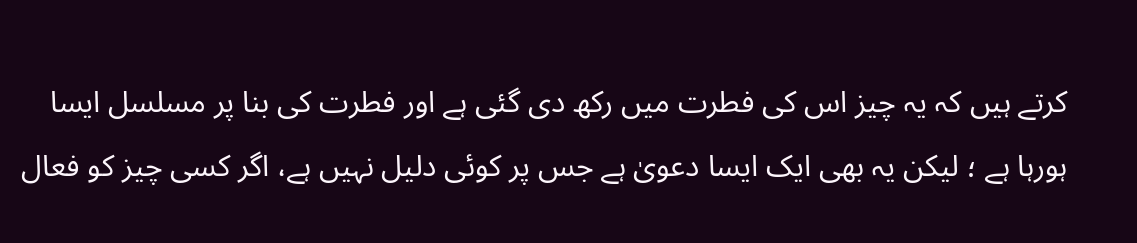کرتے ہیں کہ یہ چیز اس کی فطرت میں رکھ دی گئی ہے اور فطرت کی بنا پر مسلسل ایسا ہورہا ہے ؛ لیکن یہ بھی ایک ایسا دعویٰ ہے جس پر کوئی دلیل نہیں ہے، اگر کسی چیز کو فعال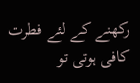رکھنے کے لئے فطرت کافی ہوتی تو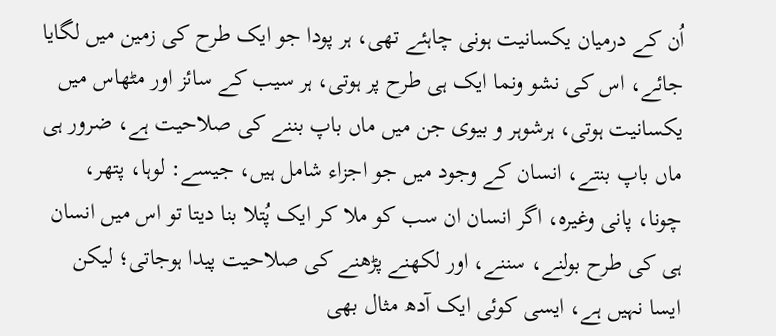اُن کے درمیان یکسانیت ہونی چاہئے تھی، ہر پودا جو ایک طرح کی زمین میں لگایا جائے، اس کی نشو ونما ایک ہی طرح پر ہوتی، ہر سیب کے سائز اور مٹھاس میں یکسانیت ہوتی، ہرشوہر و بیوی جن میں ماں باپ بننے کی صلاحیت ہے، ضرور ہی ماں باپ بنتے، انسان کے وجود میں جو اجزاء شامل ہیں، جیسے: لوہا، پتھر، چونا، پانی وغیرہ، اگر انسان ان سب کو ملا کر ایک پُتلا بنا دیتا تو اس میں انسان ہی کی طرح بولنے، سننے، اور لکھنے پڑھنے کی صلاحیت پیدا ہوجاتی؛ لیکن ایسا نہیں ہے، ایسی کوئی ایک آدھ مثال بھی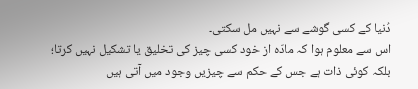دُنیا کے کسی گوشے سے نہیں مل سکتی۔
اس سے معلوم ہوا کہ مادّہ از خود کسی چیز کی تخلیق یا تشکیل نہیں کرتا؛ بلکہ کوئی ذات ہے جس کے حکم سے چیزیں وجود میں آتی ہیں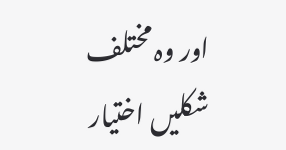اور وہ مختلف شکلیں اختیار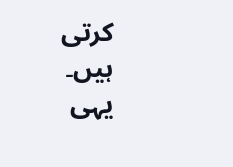کرتی ہیں۔ یہی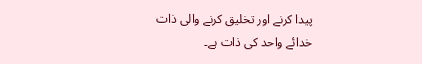پیدا کرنے اور تخلیق کرنے والی ذات خدائے واحد کی ذات ہے۔